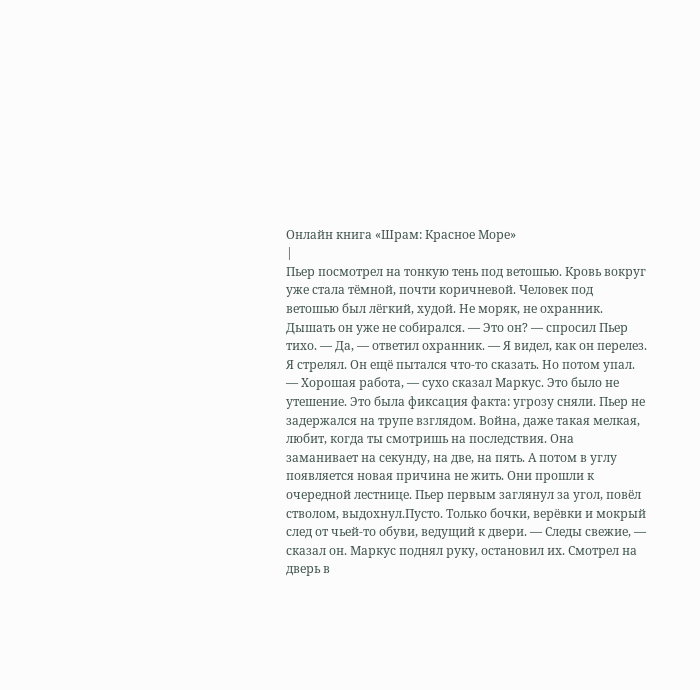Онлайн книга «Шрам: Красное Море»
|
Пьер посмотрел на тонкую тень под ветошью. Кровь вокруг уже стала тёмной, почти коричневой. Человек под ветошью был лёгкий, худой. Не моряк, не охранник. Дышать он уже не собирался. — Это он? — спросил Пьер тихо. — Да, — ответил охранник. — Я видел, как он перелез. Я стрелял. Он ещё пытался что-то сказать. Но потом упал. — Хорошая работа, — сухо сказал Маркус. Это было не утешение. Это была фиксация факта: угрозу сняли. Пьер не задержался на трупе взглядом. Война, даже такая мелкая, любит, когда ты смотришь на последствия. Она заманивает на секунду, на две, на пять. А потом в углу появляется новая причина не жить. Они прошли к очередной лестнице. Пьер первым заглянул за угол, повёл стволом, выдохнул.Пусто. Только бочки, верёвки и мокрый след от чьей-то обуви, ведущий к двери. — Следы свежие, — сказал он. Маркус поднял руку, остановил их. Смотрел на дверь в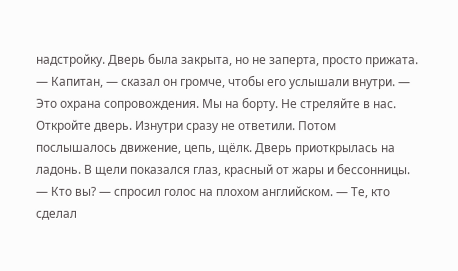надстройку. Дверь была закрыта, но не заперта, просто прижата. — Капитан, — сказал он громче, чтобы его услышали внутри. — Это охрана сопровождения. Мы на борту. Не стреляйте в нас. Откройте дверь. Изнутри сразу не ответили. Потом послышалось движение, цепь, щёлк. Дверь приоткрылась на ладонь. В щели показался глаз, красный от жары и бессонницы. — Кто вы? — спросил голос на плохом английском. — Те, кто сделал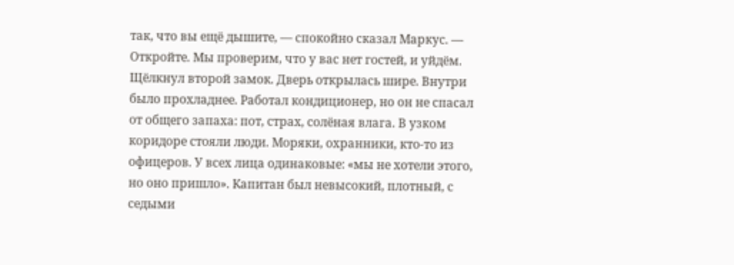так, что вы ещё дышите, — спокойно сказал Маркус. — Откройте. Мы проверим, что у вас нет гостей, и уйдём. Щёлкнул второй замок. Дверь открылась шире. Внутри было прохладнее. Работал кондиционер, но он не спасал от общего запаха: пот, страх, солёная влага. В узком коридоре стояли люди. Моряки, охранники, кто-то из офицеров. У всех лица одинаковые: «мы не хотели этого, но оно пришло». Капитан был невысокий, плотный, с седыми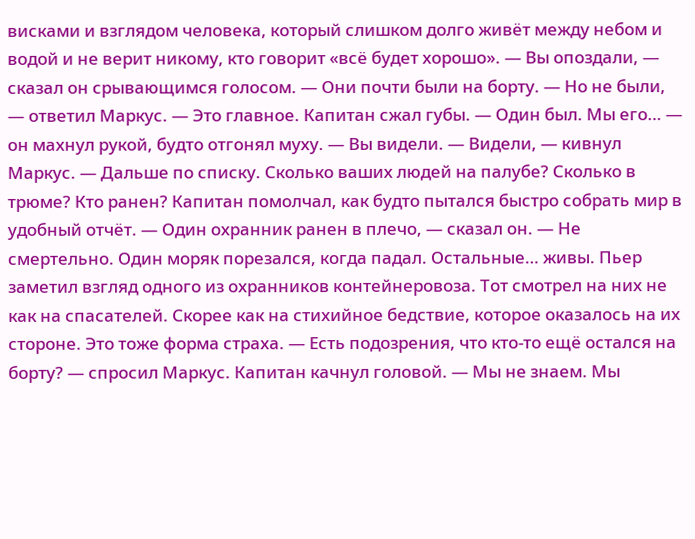висками и взглядом человека, который слишком долго живёт между небом и водой и не верит никому, кто говорит «всё будет хорошо». — Вы опоздали, — сказал он срывающимся голосом. — Они почти были на борту. — Но не были, — ответил Маркус. — Это главное. Капитан сжал губы. — Один был. Мы его… — он махнул рукой, будто отгонял муху. — Вы видели. — Видели, — кивнул Маркус. — Дальше по списку. Сколько ваших людей на палубе? Сколько в трюме? Кто ранен? Капитан помолчал, как будто пытался быстро собрать мир в удобный отчёт. — Один охранник ранен в плечо, — сказал он. — Не смертельно. Один моряк порезался, когда падал. Остальные… живы. Пьер заметил взгляд одного из охранников контейнеровоза. Тот смотрел на них не как на спасателей. Скорее как на стихийное бедствие, которое оказалось на их стороне. Это тоже форма страха. — Есть подозрения, что кто-то ещё остался на борту? — спросил Маркус. Капитан качнул головой. — Мы не знаем. Мы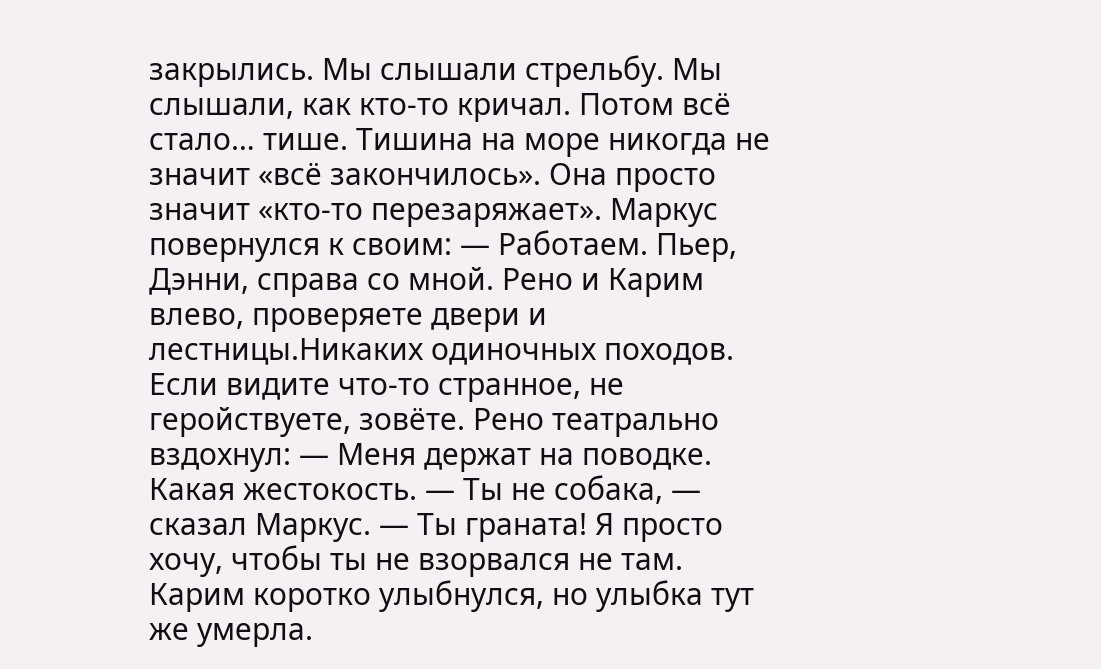закрылись. Мы слышали стрельбу. Мы слышали, как кто-то кричал. Потом всё стало… тише. Тишина на море никогда не значит «всё закончилось». Она просто значит «кто-то перезаряжает». Маркус повернулся к своим: — Работаем. Пьер, Дэнни, справа со мной. Рено и Карим влево, проверяете двери и лестницы.Никаких одиночных походов. Если видите что-то странное, не геройствуете, зовёте. Рено театрально вздохнул: — Меня держат на поводке. Какая жестокость. — Ты не собака, — сказал Маркус. — Ты граната! Я просто хочу, чтобы ты не взорвался не там. Карим коротко улыбнулся, но улыбка тут же умерла.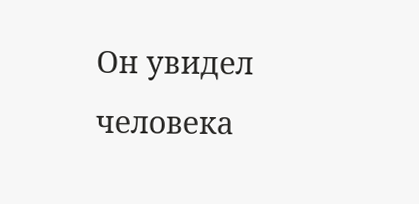Он увидел человека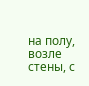на полу, возле стены, с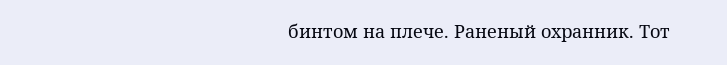бинтом на плече. Раненый охранник. Тот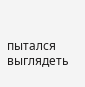пытался выглядеть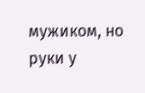мужиком, но руки у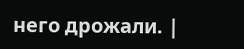него дрожали. |